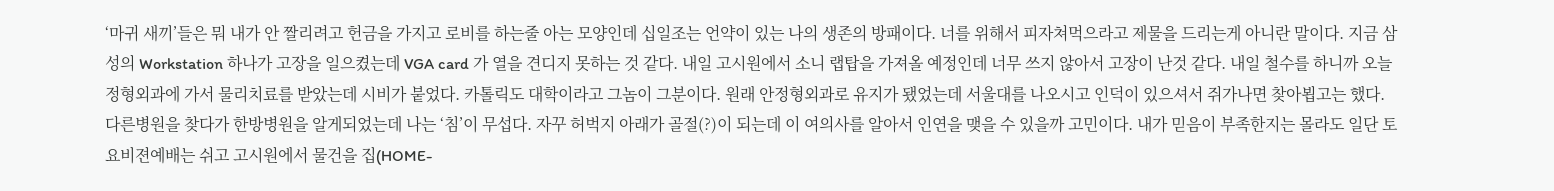‘마귀 새끼’들은 뭐 내가 안 짤리려고 헌금을 가지고 로비를 하는줄 아는 모양인데 십일조는 언약이 있는 나의 생존의 방패이다. 너를 위해서 피자쳐먹으라고 제물을 드리는게 아니란 말이다. 지금 삼성의 Workstation 하나가 고장을 일으켰는데 VGA card 가 열을 견디지 못하는 것 같다. 내일 고시원에서 소니 랩탑을 가져올 예정인데 너무 쓰지 않아서 고장이 난것 같다. 내일 철수를 하니까 오늘 정형외과에 가서 물리치료를 받았는데 시비가 붙었다. 카톨릭도 대학이라고 그놈이 그분이다. 원래 안정형외과로 유지가 됐었는데 서울대를 나오시고 인덕이 있으셔서 쥐가나면 찾아뵙고는 했다. 다른병원을 찾다가 한방병원을 알게되었는데 나는 ‘침’이 무섭다. 자꾸 허벅지 아래가 골절(?)이 되는데 이 여의사를 알아서 인연을 맺을 수 있을까 고민이다. 내가 믿음이 부족한지는 몰라도 일단 토요비젼예배는 쉬고 고시원에서 물건을 집(HOME-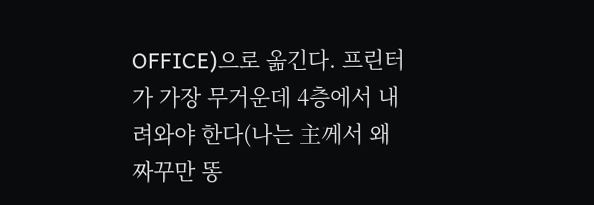OFFICE)으로 옮긴다. 프린터가 가장 무거운데 4층에서 내려와야 한다(나는 主께서 왜 짜꾸만 똥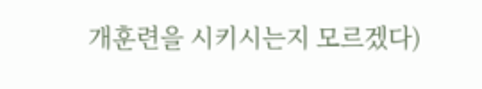개훈련을 시키시는지 모르겠다)